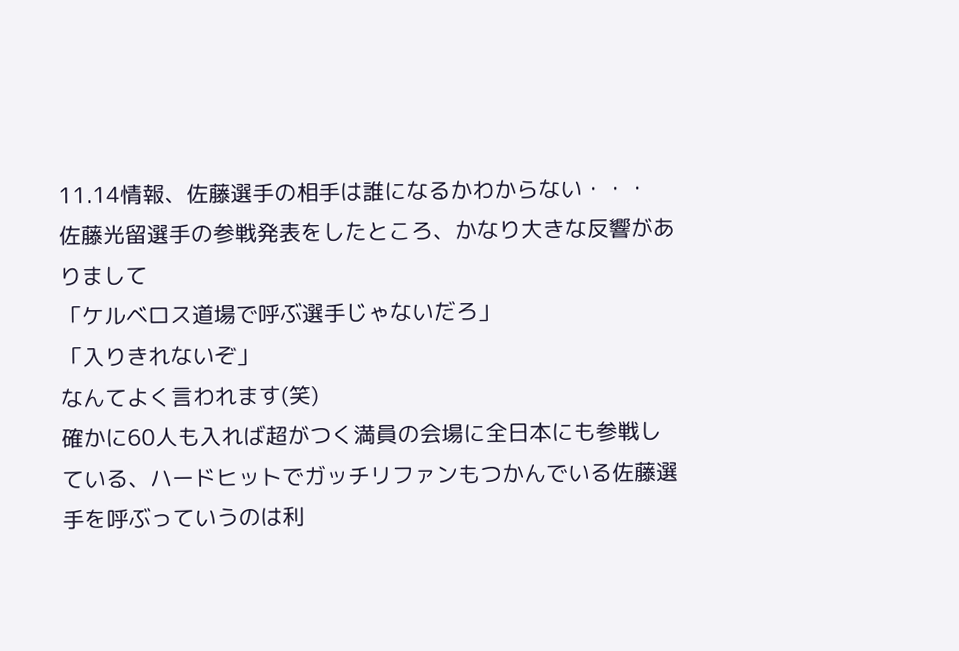11.14情報、佐藤選手の相手は誰になるかわからない・・・
佐藤光留選手の参戦発表をしたところ、かなり大きな反響がありまして
「ケルベロス道場で呼ぶ選手じゃないだろ」
「入りきれないぞ」
なんてよく言われます(笑)
確かに60人も入れば超がつく満員の会場に全日本にも参戦している、ハードヒットでガッチリファンもつかんでいる佐藤選手を呼ぶっていうのは利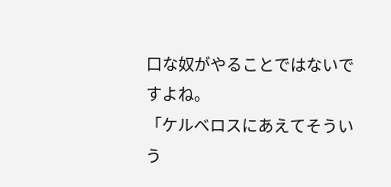口な奴がやることではないですよね。
「ケルベロスにあえてそういう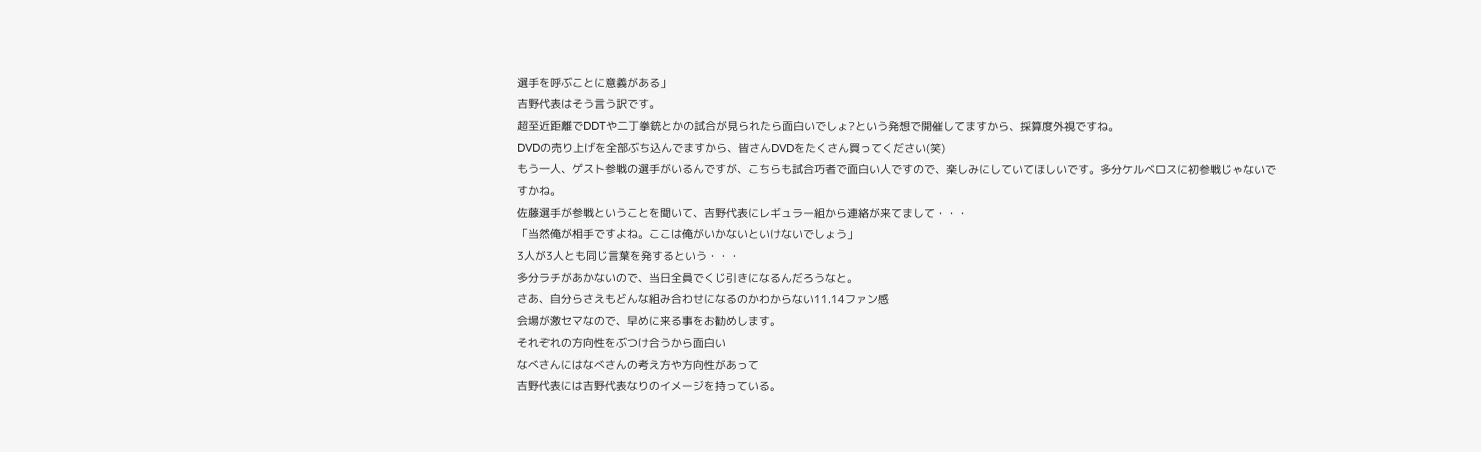選手を呼ぶことに意義がある」
吉野代表はそう言う訳です。
超至近距離でDDTや二丁拳銃とかの試合が見られたら面白いでしょ?という発想で開催してますから、採算度外視ですね。
DVDの売り上げを全部ぶち込んでますから、皆さんDVDをたくさん買ってください(笑)
もう一人、ゲスト参戦の選手がいるんですが、こちらも試合巧者で面白い人ですので、楽しみにしていてほしいです。多分ケルベロスに初参戦じゃないですかね。
佐藤選手が参戦ということを聞いて、吉野代表にレギュラー組から連絡が来てまして・・・
「当然俺が相手ですよね。ここは俺がいかないといけないでしょう」
3人が3人とも同じ言葉を発するという・・・
多分ラチがあかないので、当日全員でくじ引きになるんだろうなと。
さあ、自分らさえもどんな組み合わせになるのかわからない11.14ファン感
会場が激セマなので、早めに来る事をお勧めします。
それぞれの方向性をぶつけ合うから面白い
なべさんにはなべさんの考え方や方向性があって
吉野代表には吉野代表なりのイメージを持っている。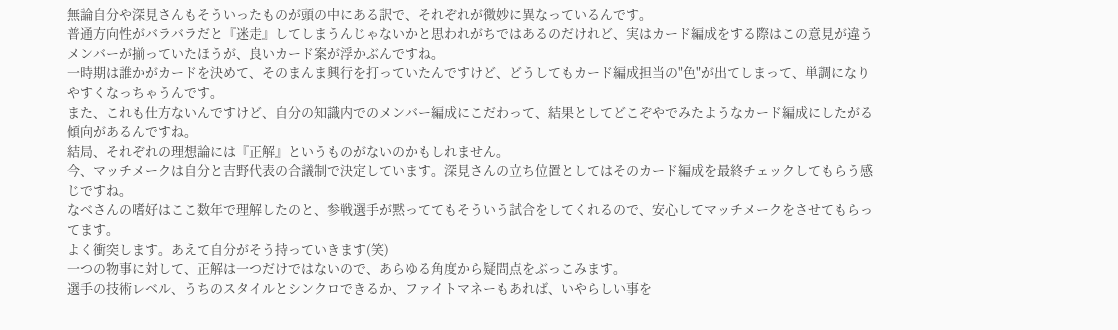無論自分や深見さんもそういったものが頭の中にある訳で、それぞれが微妙に異なっているんです。
普通方向性がバラバラだと『迷走』してしまうんじゃないかと思われがちではあるのだけれど、実はカード編成をする際はこの意見が違うメンバーが揃っていたほうが、良いカード案が浮かぶんですね。
一時期は誰かがカードを決めて、そのまんま興行を打っていたんですけど、どうしてもカード編成担当の"色"が出てしまって、単調になりやすくなっちゃうんです。
また、これも仕方ないんですけど、自分の知識内でのメンバー編成にこだわって、結果としてどこぞやでみたようなカード編成にしたがる傾向があるんですね。
結局、それぞれの理想論には『正解』というものがないのかもしれません。
今、マッチメークは自分と吉野代表の合議制で決定しています。深見さんの立ち位置としてはそのカード編成を最終チェックしてもらう感じですね。
なべさんの嗜好はここ数年で理解したのと、参戦選手が黙っててもそういう試合をしてくれるので、安心してマッチメークをさせてもらってます。
よく衝突します。あえて自分がそう持っていきます(笑)
一つの物事に対して、正解は一つだけではないので、あらゆる角度から疑問点をぶっこみます。
選手の技術レベル、うちのスタイルとシンクロできるか、ファイトマネーもあれば、いやらしい事を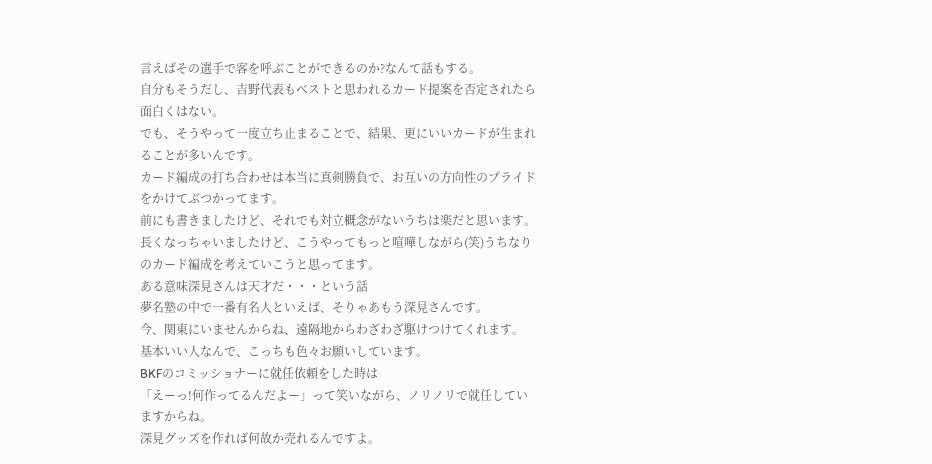言えばその選手で客を呼ぶことができるのか?なんて話もする。
自分もそうだし、吉野代表もベストと思われるカード提案を否定されたら面白くはない。
でも、そうやって一度立ち止まることで、結果、更にいいカードが生まれることが多いんです。
カード編成の打ち合わせは本当に真剣勝負で、お互いの方向性のプライドをかけてぶつかってます。
前にも書きましたけど、それでも対立概念がないうちは楽だと思います。
長くなっちゃいましたけど、こうやってもっと喧嘩しながら(笑)うちなりのカード編成を考えていこうと思ってます。
ある意味深見さんは天才だ・・・という話
夢名塾の中で一番有名人といえば、そりゃあもう深見さんです。
今、関東にいませんからね、遠隔地からわざわざ駆けつけてくれます。
基本いい人なんで、こっちも色々お願いしています。
BKFのコミッショナーに就任依頼をした時は
「えーっ!何作ってるんだよー」って笑いながら、ノリノリで就任していますからね。
深見グッズを作れば何故か売れるんですよ。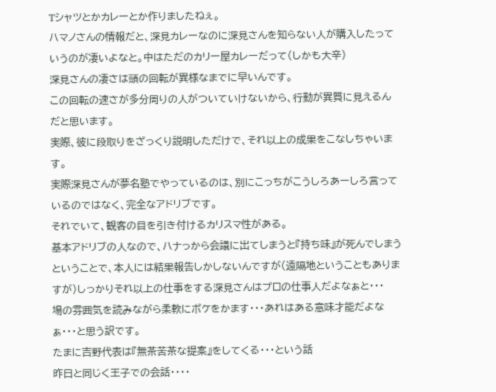Tシャツとかカレーとか作りましたねぇ。
ハマノさんの情報だと、深見カレーなのに深見さんを知らない人が購入したっていうのが凄いよなと。中はただのカリー屋カレーだって(しかも大辛)
深見さんの凄さは頭の回転が異様なまでに早いんです。
この回転の速さが多分周りの人がついていけないから、行動が異質に見えるんだと思います。
実際、彼に段取りをざっくり説明しただけで、それ以上の成果をこなしちゃいます。
実際深見さんが夢名塾でやっているのは、別にこっちがこうしろあーしろ言っているのではなく、完全なアドリブです。
それでいて、観客の目を引き付けるカリスマ性がある。
基本アドリブの人なので、ハナっから会議に出てしまうと『持ち味』が死んでしまうということで、本人には結果報告しかしないんですが(遠隔地ということもありますが)しっかりそれ以上の仕事をする深見さんはプロの仕事人だよなぁと・・・
場の雰囲気を読みながら柔軟にボケをかます・・・あれはある意味才能だよなぁ・・・と思う訳です。
たまに吉野代表は『無茶苦茶な提案』をしてくる・・・という話
昨日と同じく王子での会話・・・・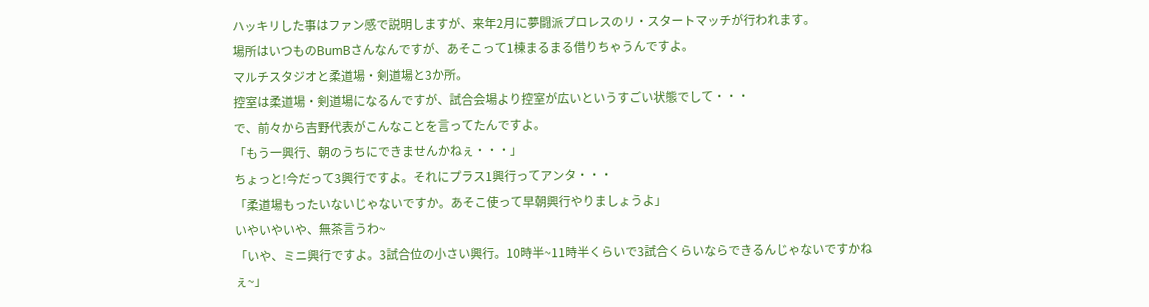ハッキリした事はファン感で説明しますが、来年2月に夢闘派プロレスのリ・スタートマッチが行われます。
場所はいつものBumBさんなんですが、あそこって1棟まるまる借りちゃうんですよ。
マルチスタジオと柔道場・剣道場と3か所。
控室は柔道場・剣道場になるんですが、試合会場より控室が広いというすごい状態でして・・・
で、前々から吉野代表がこんなことを言ってたんですよ。
「もう一興行、朝のうちにできませんかねぇ・・・」
ちょっと!今だって3興行ですよ。それにプラス1興行ってアンタ・・・
「柔道場もったいないじゃないですか。あそこ使って早朝興行やりましょうよ」
いやいやいや、無茶言うわ~
「いや、ミニ興行ですよ。3試合位の小さい興行。10時半~11時半くらいで3試合くらいならできるんじゃないですかねぇ~」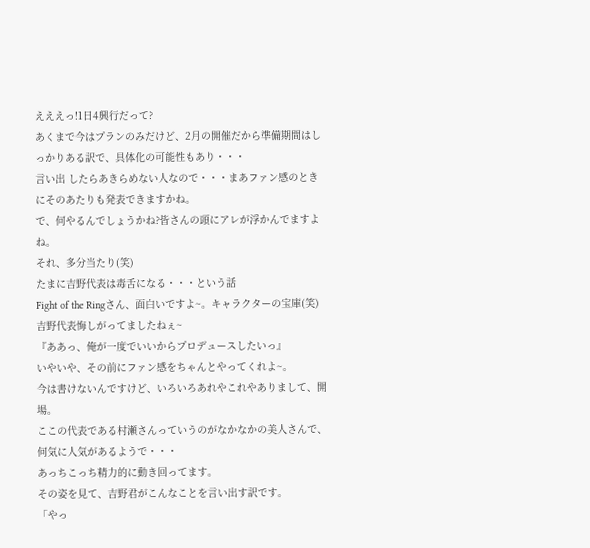えええっ!1日4興行だって?
あくまで今はプランのみだけど、2月の開催だから準備期間はしっかりある訳で、具体化の可能性もあり・・・
言い出 したらあきらめない人なので・・・まあファン感のときにそのあたりも発表できますかね。
で、何やるんでしょうかね?皆さんの頭にアレが浮かんでますよね。
それ、多分当たり(笑)
たまに吉野代表は毒舌になる・・・という話
Fight of the Ringさん、面白いですよ~。キャラクターの宝庫(笑)
吉野代表悔しがってましたねぇ~
『ああっ、俺が一度でいいからプロデュースしたいっ』
いやいや、その前にファン感をちゃんとやってくれよ~。
今は書けないんですけど、いろいろあれやこれやありまして、開場。
ここの代表である村瀬さんっていうのがなかなかの美人さんで、何気に人気があるようで・・・
あっちこっち精力的に動き回ってます。
その姿を見て、吉野君がこんなことを言い出す訳です。
「やっ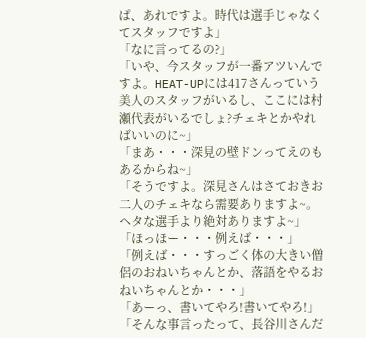ぱ、あれですよ。時代は選手じゃなくてスタッフですよ」
「なに言ってるの?」
「いや、今スタッフが一番アツいんですよ。HEAT-UPには417さんっていう美人のスタッフがいるし、ここには村瀬代表がいるでしょ?チェキとかやればいいのに~」
「まあ・・・深見の壁ドンってえのもあるからね~」
「そうですよ。深見さんはさておきお二人のチェキなら需要ありますよ~。ヘタな選手より絶対ありますよ~」
「ほっほー・・・例えば・・・」
「例えば・・・すっごく体の大きい僧侶のおねいちゃんとか、落語をやるおねいちゃんとか・・・」
「あーっ、書いてやろ!書いてやろ!」
「そんな事言ったって、長谷川さんだ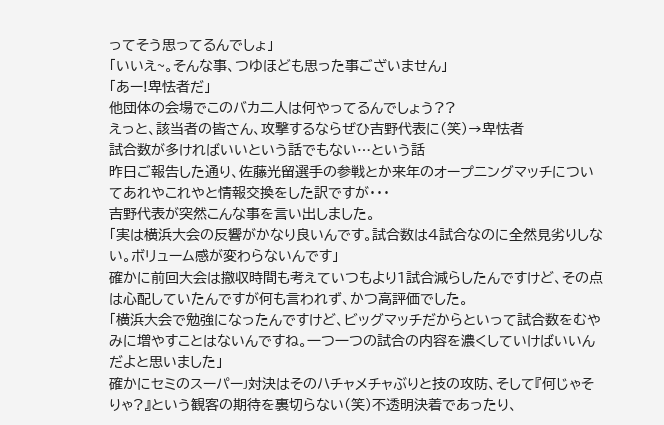ってそう思ってるんでしょ」
「いいえ~。そんな事、つゆほども思った事ございません」
「あー!卑怯者だ」
他団体の会場でこのバカ二人は何やってるんでしょう??
えっと、該当者の皆さん、攻撃するならぜひ吉野代表に(笑)→卑怯者
試合数が多ければいいという話でもない…という話
昨日ご報告した通り、佐藤光留選手の参戦とか来年のオープニングマッチについてあれやこれやと情報交換をした訳ですが・・・
吉野代表が突然こんな事を言い出しました。
「実は横浜大会の反響がかなり良いんです。試合数は4試合なのに全然見劣りしない。ボリューム感が変わらないんです」
確かに前回大会は撤収時間も考えていつもより1試合減らしたんですけど、その点は心配していたんですが何も言われず、かつ高評価でした。
「横浜大会で勉強になったんですけど、ビッグマッチだからといって試合数をむやみに増やすことはないんですね。一つ一つの試合の内容を濃くしていけばいいんだよと思いました」
確かにセミのスーパーJ対決はそのハチャメチャぶりと技の攻防、そして『何じゃそりゃ?』という観客の期待を裏切らない(笑)不透明決着であったり、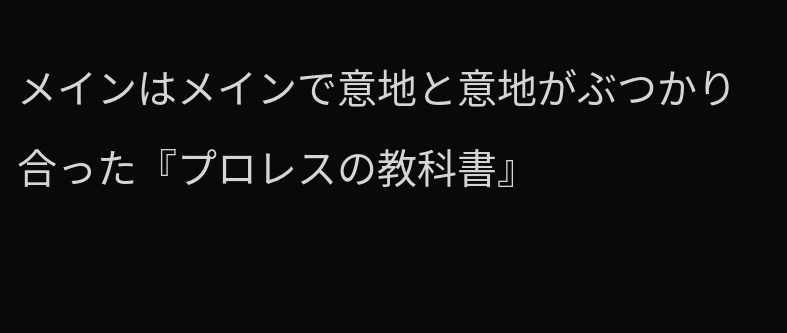メインはメインで意地と意地がぶつかり合った『プロレスの教科書』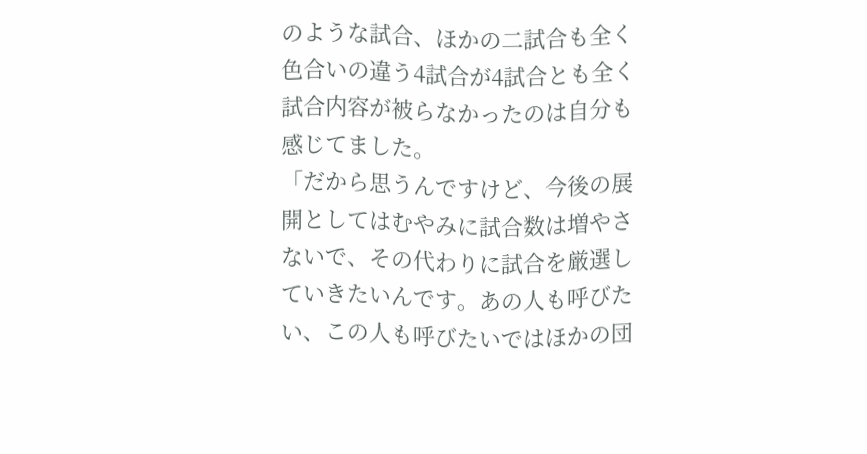のような試合、ほかの二試合も全く色合いの違う4試合が4試合とも全く試合内容が被らなかったのは自分も感じてました。
「だから思うんですけど、今後の展開としてはむやみに試合数は増やさないで、その代わりに試合を厳選していきたいんです。あの人も呼びたい、この人も呼びたいではほかの団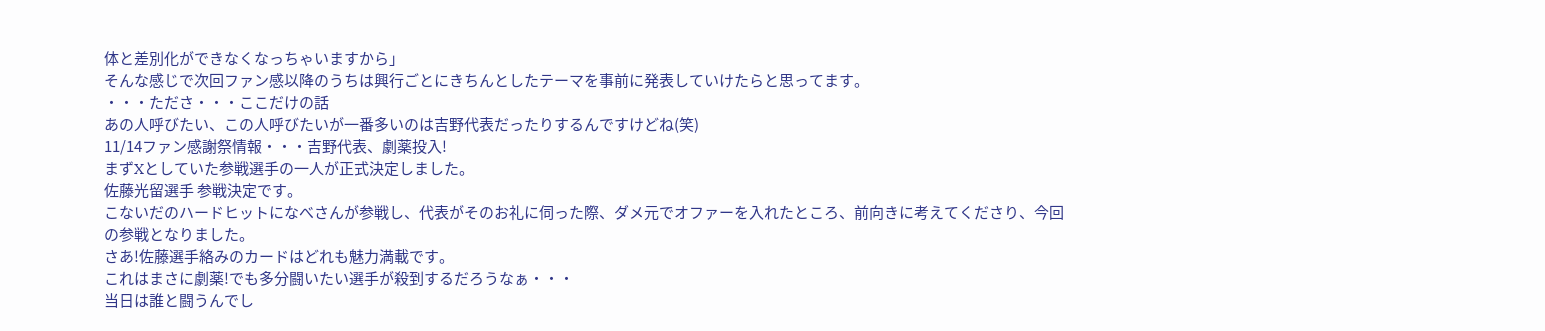体と差別化ができなくなっちゃいますから」
そんな感じで次回ファン感以降のうちは興行ごとにきちんとしたテーマを事前に発表していけたらと思ってます。
・・・たださ・・・ここだけの話
あの人呼びたい、この人呼びたいが一番多いのは吉野代表だったりするんですけどね(笑)
11/14ファン感謝祭情報・・・吉野代表、劇薬投入!
まずXとしていた参戦選手の一人が正式決定しました。
佐藤光留選手 参戦決定です。
こないだのハードヒットになべさんが参戦し、代表がそのお礼に伺った際、ダメ元でオファーを入れたところ、前向きに考えてくださり、今回の参戦となりました。
さあ!佐藤選手絡みのカードはどれも魅力満載です。
これはまさに劇薬!でも多分闘いたい選手が殺到するだろうなぁ・・・
当日は誰と闘うんでし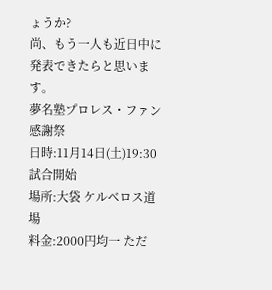ょうか?
尚、もう一人も近日中に発表できたらと思います。
夢名塾プロレス・ファン感謝祭
日時:11月14日(土)19:30試合開始
場所:大袋 ケルベロス道場
料金:2000円均一 ただ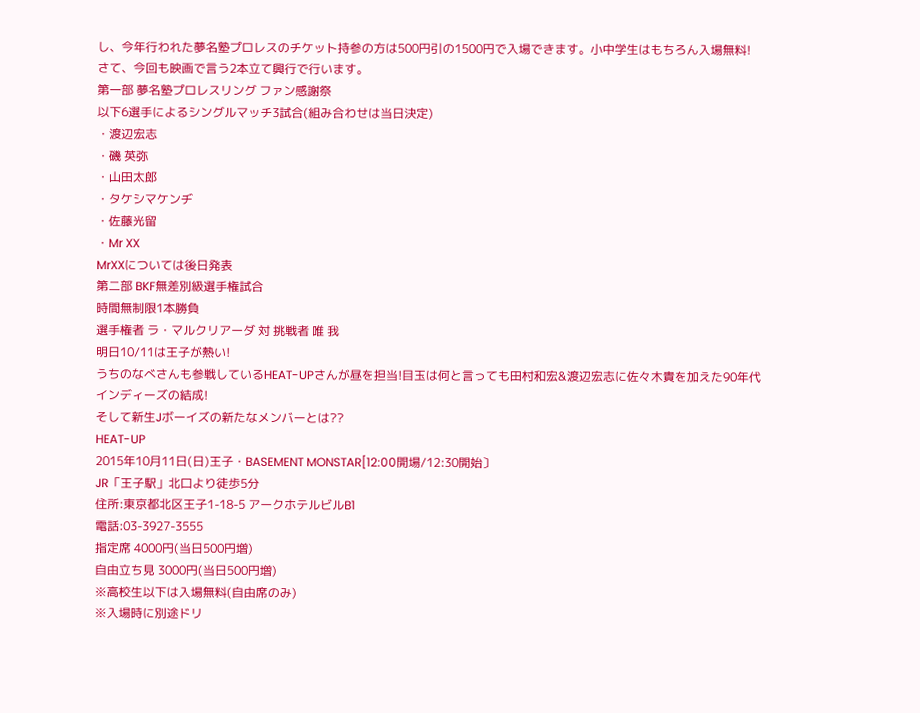し、今年行われた夢名塾プロレスのチケット持参の方は500円引の1500円で入場できます。小中学生はもちろん入場無料!
さて、今回も映画で言う2本立て興行で行います。
第一部 夢名塾プロレスリング ファン感謝祭
以下6選手によるシングルマッチ3試合(組み合わせは当日決定)
・渡辺宏志
・磯 英弥
・山田太郎
・タケシマケンヂ
・佐藤光留
・Mr XX
MrXXについては後日発表
第二部 BKF無差別級選手権試合
時間無制限1本勝負
選手権者 ラ・マルクリアーダ 対 挑戦者 唯 我
明日10/11は王子が熱い!
うちのなべさんも参戦しているHEAT-UPさんが昼を担当!目玉は何と言っても田村和宏&渡辺宏志に佐々木貴を加えた90年代インディーズの結成!
そして新生Jボーイズの新たなメンバーとは??
HEAT-UP
2015年10月11日(日)王子・BASEMENT MONSTAR[12:00開場/12:30開始〕
JR「王子駅」北口より徒歩5分
住所:東京都北区王子1-18-5 アークホテルビルB1
電話:03-3927-3555
指定席 4000円(当日500円増)
自由立ち見 3000円(当日500円増)
※高校生以下は入場無料(自由席のみ)
※入場時に別途ドリ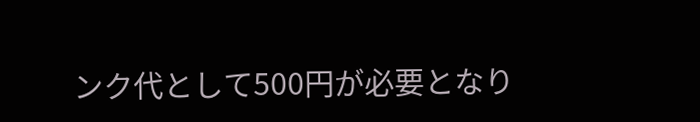ンク代として500円が必要となり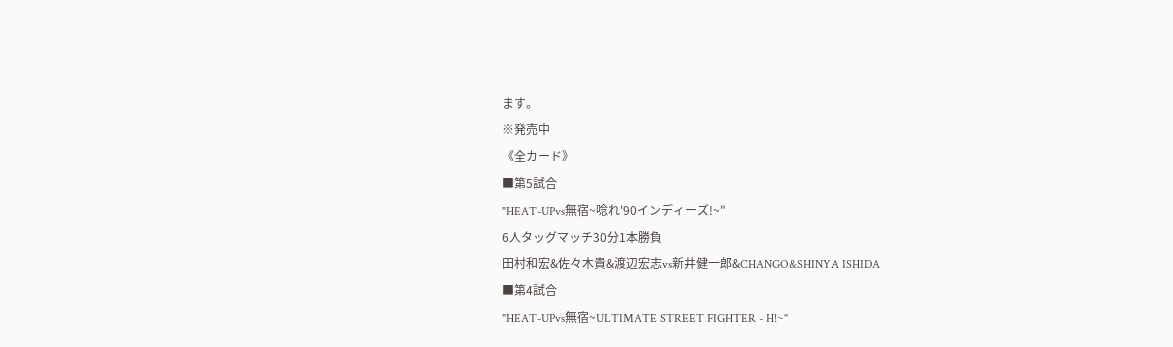ます。
※発売中
《全カード》
■第5試合
"HEAT-UPvs無宿~唸れ'90インディーズ!~"
6人タッグマッチ30分1本勝負
田村和宏&佐々木貴&渡辺宏志vs新井健一郎&CHANGO&SHINYA ISHIDA
■第4試合
"HEAT-UPvs無宿~ULTIMATE STREET FIGHTER - H!~"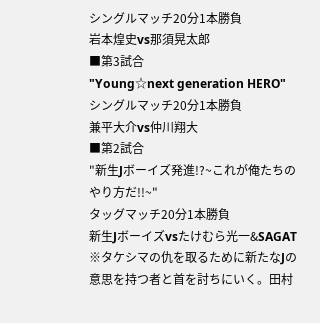シングルマッチ20分1本勝負
岩本煌史vs那須晃太郎
■第3試合
"Young☆next generation HERO"
シングルマッチ20分1本勝負
兼平大介vs仲川翔大
■第2試合
"新生Jボーイズ発進!?~これが俺たちのやり方だ!!~"
タッグマッチ20分1本勝負
新生Jボーイズvsたけむら光一&SAGAT
※タケシマの仇を取るために新たなJの意思を持つ者と首を討ちにいく。田村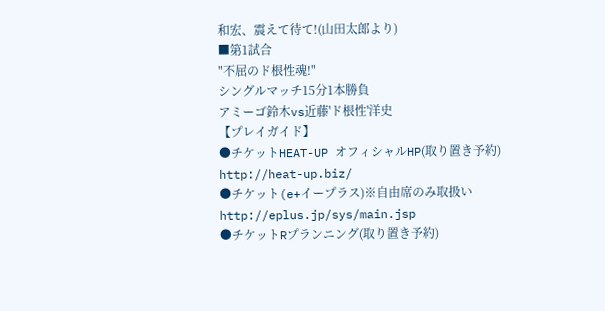和宏、震えて待て!(山田太郎より)
■第1試合
"不屈のド根性魂!"
シングルマッチ15分1本勝負
アミーゴ鈴木vs近藤'ド根性'洋史
【プレイガイド】
●チケットHEAT-UP オフィシャルHP(取り置き予約)
http://heat-up.biz/
●チケット(e+イープラス)※自由席のみ取扱い
http://eplus.jp/sys/main.jsp
●チケットRプランニング(取り置き予約)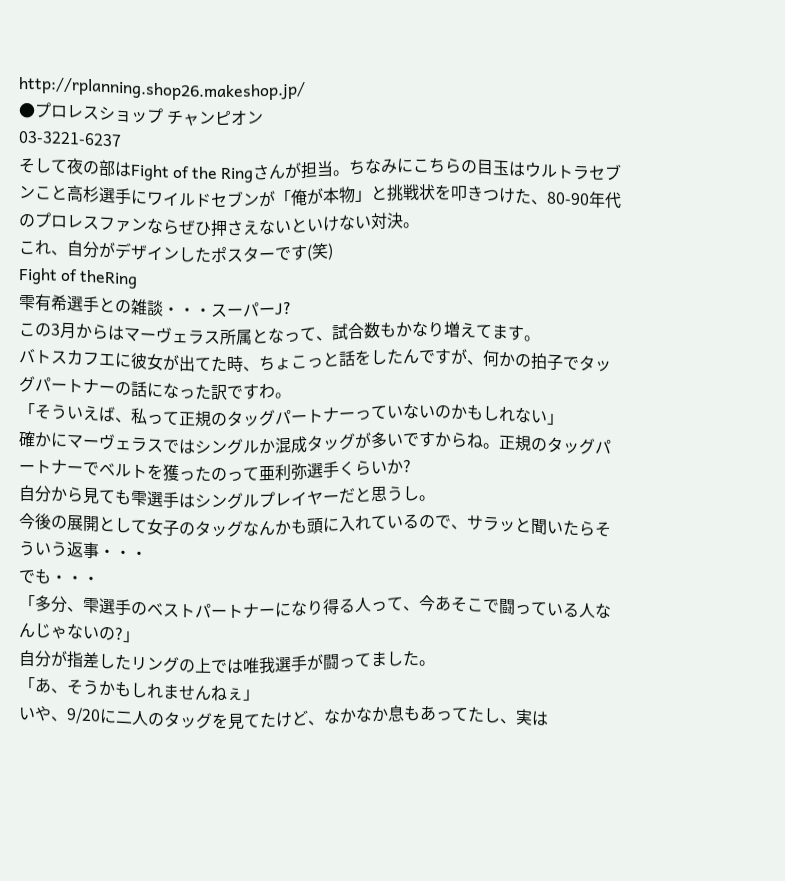http://rplanning.shop26.makeshop.jp/
●プロレスショップ チャンピオン
03-3221-6237
そして夜の部はFight of the Ringさんが担当。ちなみにこちらの目玉はウルトラセブンこと高杉選手にワイルドセブンが「俺が本物」と挑戦状を叩きつけた、80-90年代のプロレスファンならぜひ押さえないといけない対決。
これ、自分がデザインしたポスターです(笑)
Fight of theRing
雫有希選手との雑談・・・スーパーJ?
この3月からはマーヴェラス所属となって、試合数もかなり増えてます。
バトスカフエに彼女が出てた時、ちょこっと話をしたんですが、何かの拍子でタッグパートナーの話になった訳ですわ。
「そういえば、私って正規のタッグパートナーっていないのかもしれない」
確かにマーヴェラスではシングルか混成タッグが多いですからね。正規のタッグパートナーでベルトを獲ったのって亜利弥選手くらいか?
自分から見ても雫選手はシングルプレイヤーだと思うし。
今後の展開として女子のタッグなんかも頭に入れているので、サラッと聞いたらそういう返事・・・
でも・・・
「多分、雫選手のベストパートナーになり得る人って、今あそこで闘っている人なんじゃないの?」
自分が指差したリングの上では唯我選手が闘ってました。
「あ、そうかもしれませんねぇ」
いや、9/20に二人のタッグを見てたけど、なかなか息もあってたし、実は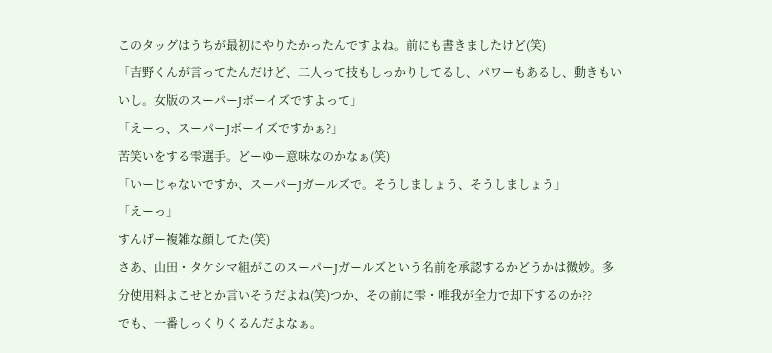このタッグはうちが最初にやりたかったんですよね。前にも書きましたけど(笑)
「吉野くんが言ってたんだけど、二人って技もしっかりしてるし、パワーもあるし、動きもいいし。女版のスーパーJボーイズですよって」
「えーっ、スーパーJボーイズですかぁ?」
苦笑いをする雫選手。どーゆー意味なのかなぁ(笑)
「いーじゃないですか、スーパーJガールズで。そうしましょう、そうしましょう」
「えーっ」
すんげー複雑な顔してた(笑)
さあ、山田・タケシマ組がこのスーパーJガールズという名前を承認するかどうかは微妙。多分使用料よこせとか言いそうだよね(笑)つか、その前に雫・唯我が全力で却下するのか??
でも、一番しっくりくるんだよなぁ。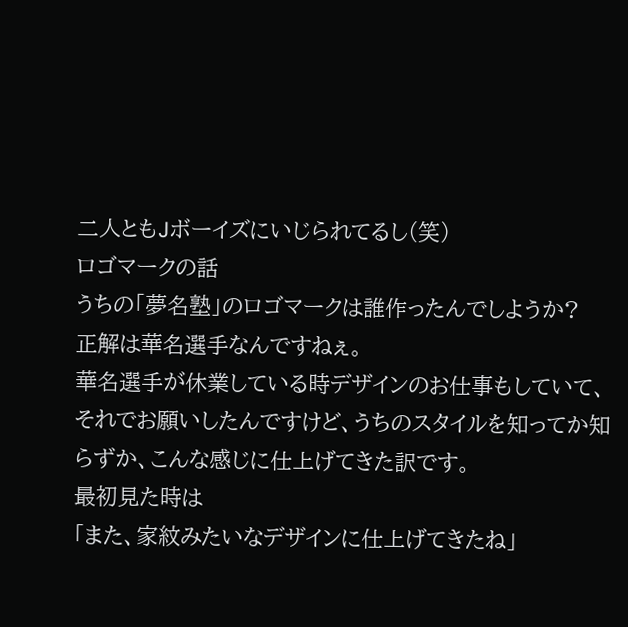二人ともJボーイズにいじられてるし(笑)
ロゴマークの話
うちの「夢名塾」のロゴマークは誰作ったんでしようか?
正解は華名選手なんですねぇ。
華名選手が休業している時デザインのお仕事もしていて、それでお願いしたんですけど、うちのスタイルを知ってか知らずか、こんな感じに仕上げてきた訳です。
最初見た時は
「また、家紋みたいなデザインに仕上げてきたね」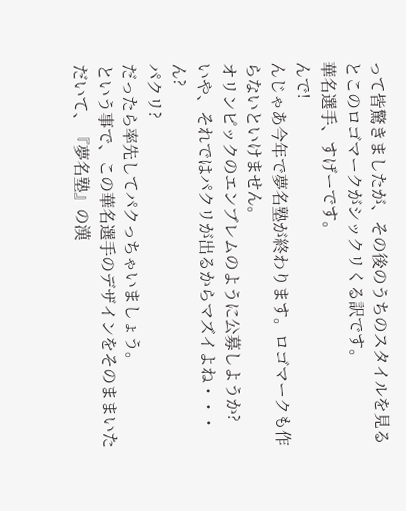って皆驚きましたが、その後のうちのスタイルを見るとこのロゴマークがシックリくる訳です。
華名選手、すげーです。
んで!
んじゃあ今年で夢名塾が終わります。ロゴマークも作らないといけません。
オリンピックのエンブレムのように公募しようか?
いや、それではパクリが出るからマズイよね・・・
ん?
パクリ?
だったら率先してパクっちゃいましょう。
という事で、この華名選手のデザインをそのままいただいて、『夢名塾』の漢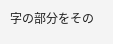字の部分をその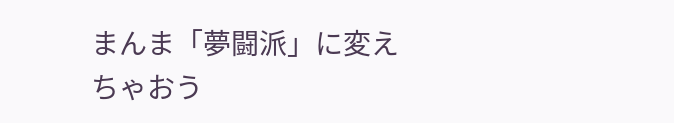まんま「夢闘派」に変えちゃおう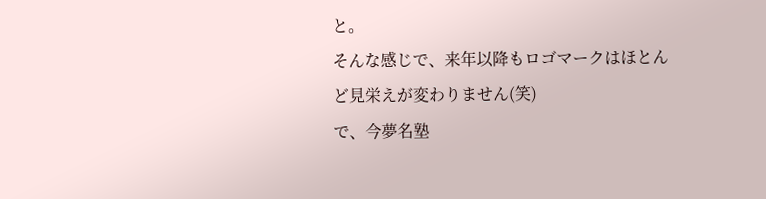と。
そんな感じで、来年以降もロゴマークはほとんど見栄えが変わりません(笑)
で、今夢名塾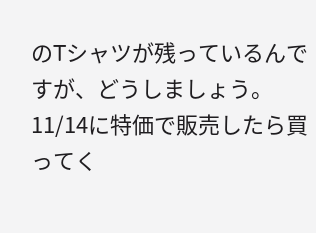のTシャツが残っているんですが、どうしましょう。
11/14に特価で販売したら買ってく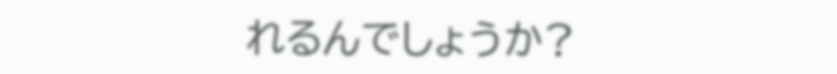れるんでしょうか?